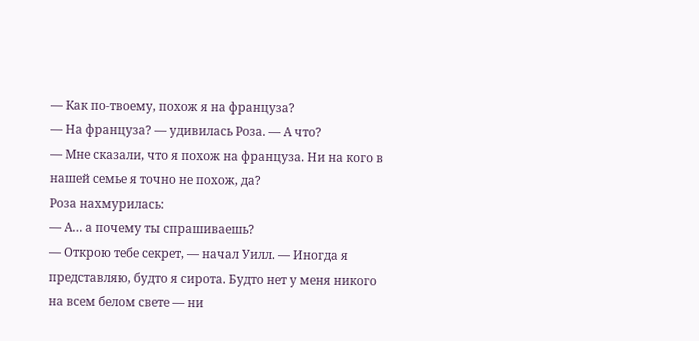— Как по-твоему, похож я на француза?
— На француза? — удивилась Роза. — А что?
— Мне сказали, что я похож на француза. Ни на кого в нашей семье я точно не похож, да?
Роза нахмурилась:
— А… а почему ты спрашиваешь?
— Открою тебе секрет, — начал Уилл. — Иногда я представляю, будто я сирота. Будто нет у меня никого на всем белом свете — ни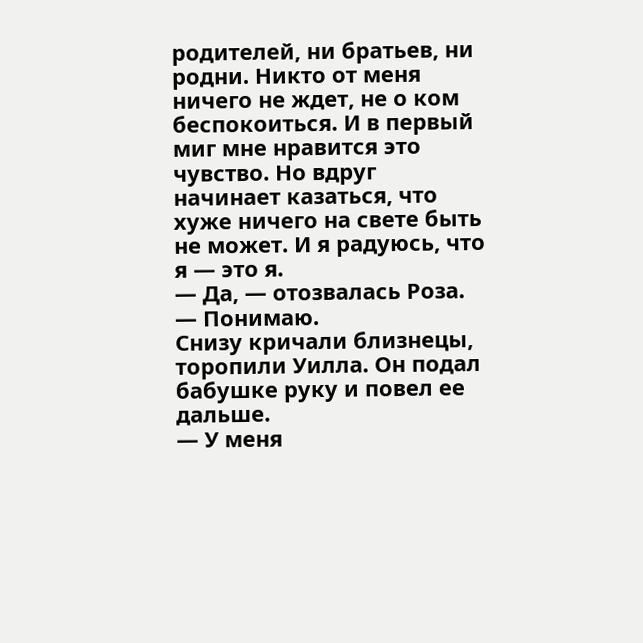родителей, ни братьев, ни родни. Никто от меня ничего не ждет, не о ком беспокоиться. И в первый миг мне нравится это чувство. Но вдруг начинает казаться, что хуже ничего на свете быть не может. И я радуюсь, что я — это я.
— Да, — отозвалась Роза. — Понимаю.
Снизу кричали близнецы, торопили Уилла. Он подал бабушке руку и повел ее дальше.
— У меня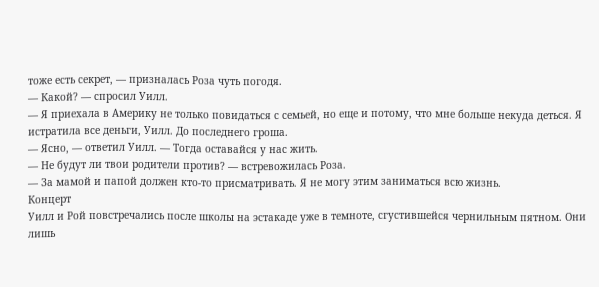тоже есть секрет, — призналась Роза чуть погодя.
— Какой? — спросил Уилл.
— Я приехала в Америку не только повидаться с семьей, но еще и потому, что мне больше некуда деться. Я истратила все деньги, Уилл. До последнего гроша.
— Ясно, — ответил Уилл. — Тогда оставайся у нас жить.
— Не будут ли твои родители против? — встревожилась Роза.
— За мамой и папой должен кто-то присматривать. Я не могу этим заниматься всю жизнь.
Концерт
Уилл и Рой повстречались после школы на эстакаде уже в темноте, сгустившейся чернильным пятном. Они лишь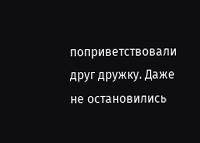поприветствовали друг дружку. Даже не остановились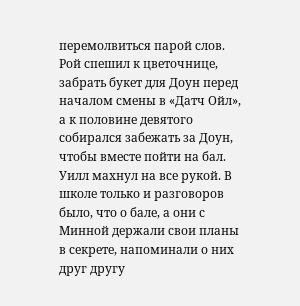перемолвиться парой слов. Рой спешил к цветочнице, забрать букет для Доун перед началом смены в «Датч Ойл», а к половине девятого собирался забежать за Доун, чтобы вместе пойти на бал.
Уилл махнул на все рукой. В школе только и разговоров было, что о бале, а они с Минной держали свои планы в секрете, напоминали о них друг другу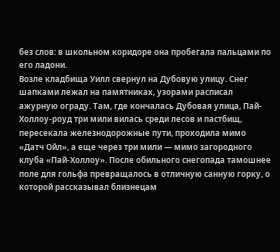без слов: в школьном коридоре она пробегала пальцами по его ладони.
Возле кладбища Уилл свернул на Дубовую улицу. Снег шапками лежал на памятниках, узорами расписал ажурную ограду. Там, где кончалась Дубовая улица, Пай-Холлоу-роуд три мили вилась среди лесов и пастбищ, пересекала железнодорожные пути, проходила мимо «Датч Ойл», а еще через три мили — мимо загородного клуба «Пай-Холлоу». После обильного снегопада тамошнее поле для гольфа превращалось в отличную санную горку, о которой рассказывал близнецам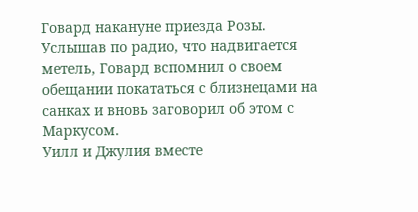Говард накануне приезда Розы.
Услышав по радио, что надвигается метель, Говард вспомнил о своем обещании покататься с близнецами на санках и вновь заговорил об этом с Маркусом.
Уилл и Джулия вместе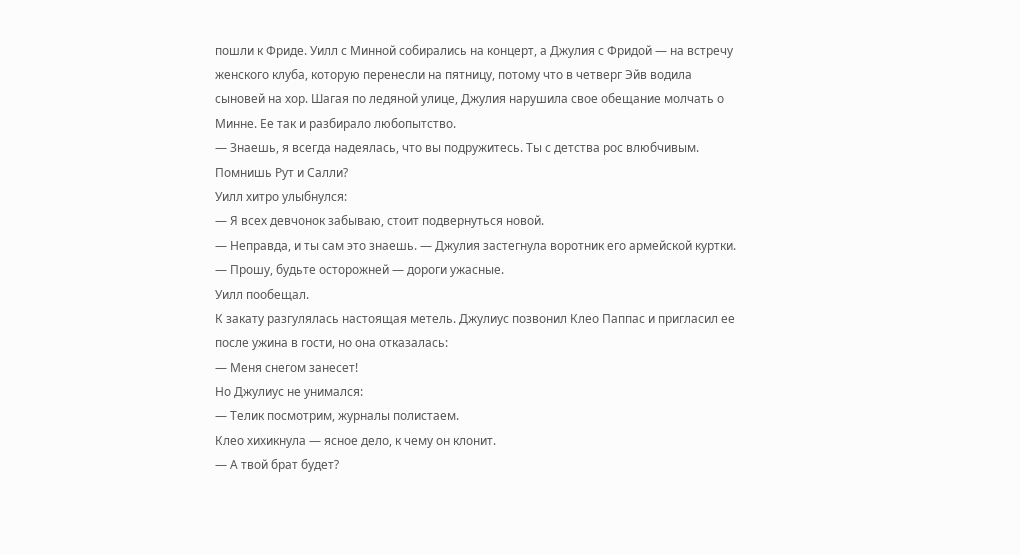пошли к Фриде. Уилл с Минной собирались на концерт, а Джулия с Фридой — на встречу женского клуба, которую перенесли на пятницу, потому что в четверг Эйв водила сыновей на хор. Шагая по ледяной улице, Джулия нарушила свое обещание молчать о Минне. Ее так и разбирало любопытство.
— Знаешь, я всегда надеялась, что вы подружитесь. Ты с детства рос влюбчивым. Помнишь Рут и Салли?
Уилл хитро улыбнулся:
— Я всех девчонок забываю, стоит подвернуться новой.
— Неправда, и ты сам это знаешь. — Джулия застегнула воротник его армейской куртки. — Прошу, будьте осторожней — дороги ужасные.
Уилл пообещал.
К закату разгулялась настоящая метель. Джулиус позвонил Клео Паппас и пригласил ее после ужина в гости, но она отказалась:
— Меня снегом занесет!
Но Джулиус не унимался:
— Телик посмотрим, журналы полистаем.
Клео хихикнула — ясное дело, к чему он клонит.
— А твой брат будет?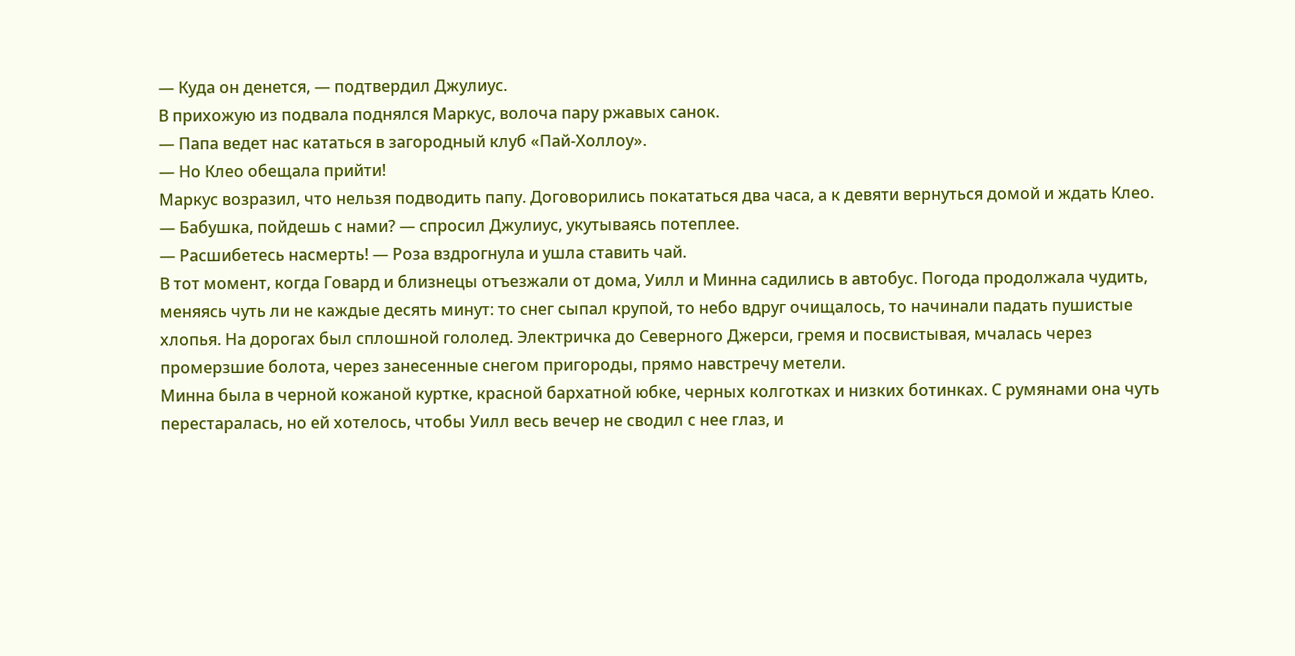— Куда он денется, — подтвердил Джулиус.
В прихожую из подвала поднялся Маркус, волоча пару ржавых санок.
— Папа ведет нас кататься в загородный клуб «Пай-Холлоу».
— Но Клео обещала прийти!
Маркус возразил, что нельзя подводить папу. Договорились покататься два часа, а к девяти вернуться домой и ждать Клео.
— Бабушка, пойдешь с нами? — спросил Джулиус, укутываясь потеплее.
— Расшибетесь насмерть! — Роза вздрогнула и ушла ставить чай.
В тот момент, когда Говард и близнецы отъезжали от дома, Уилл и Минна садились в автобус. Погода продолжала чудить, меняясь чуть ли не каждые десять минут: то снег сыпал крупой, то небо вдруг очищалось, то начинали падать пушистые хлопья. На дорогах был сплошной гололед. Электричка до Северного Джерси, гремя и посвистывая, мчалась через промерзшие болота, через занесенные снегом пригороды, прямо навстречу метели.
Минна была в черной кожаной куртке, красной бархатной юбке, черных колготках и низких ботинках. С румянами она чуть перестаралась, но ей хотелось, чтобы Уилл весь вечер не сводил с нее глаз, и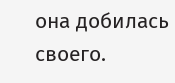она добилась своего.